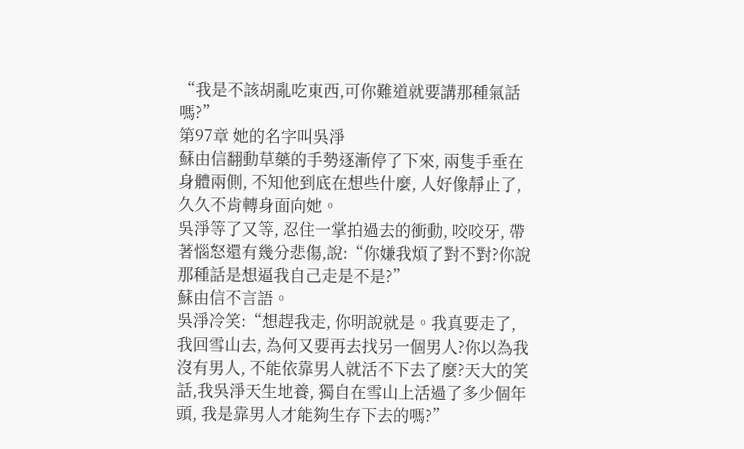“我是不該胡亂吃東西,可你難道就要講那種氣話嗎?”
第97章 她的名字叫吳淨
蘇由信翻動草藥的手勢逐漸停了下來, 兩隻手垂在身體兩側, 不知他到底在想些什麼, 人好像靜止了,久久不肯轉身面向她。
吳淨等了又等, 忍住一掌拍過去的衝動, 咬咬牙, 帶著惱怒還有幾分悲傷,說:“你嫌我煩了對不對?你說那種話是想逼我自己走是不是?”
蘇由信不言語。
吳淨冷笑:“想趕我走, 你明說就是。我真要走了, 我回雪山去, 為何又要再去找另一個男人?你以為我沒有男人, 不能依靠男人就活不下去了麼?天大的笑話,我吳淨天生地養, 獨自在雪山上活過了多少個年頭, 我是靠男人才能夠生存下去的嗎?”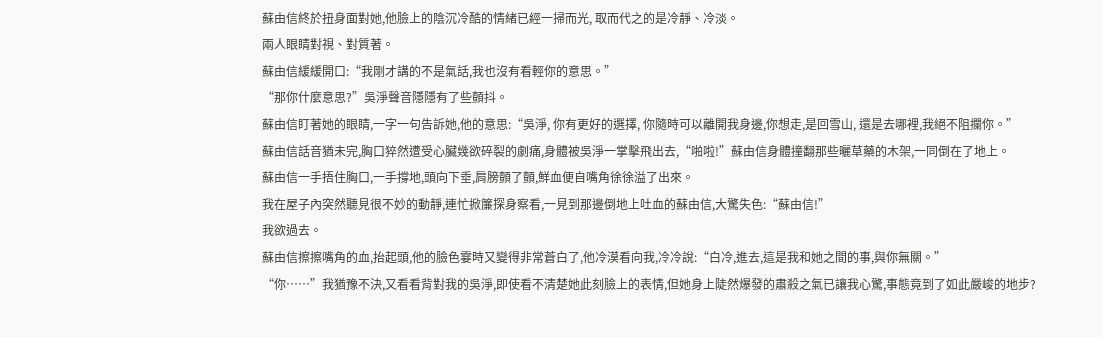蘇由信終於扭身面對她,他臉上的陰沉冷酷的情緒已經一掃而光, 取而代之的是冷靜、冷淡。
兩人眼睛對視、對質著。
蘇由信緩緩開口:“我剛才講的不是氣話,我也沒有看輕你的意思。”
“那你什麼意思?”吳淨聲音隱隱有了些顫抖。
蘇由信盯著她的眼睛,一字一句告訴她,他的意思:“吳淨, 你有更好的選擇, 你隨時可以離開我身邊,你想走,是回雪山, 還是去哪裡,我絕不阻攔你。”
蘇由信話音猶未完,胸口猝然遭受心臟幾欲碎裂的劇痛,身體被吳淨一掌擊飛出去,“啪啦!”蘇由信身體撞翻那些曬草藥的木架,一同倒在了地上。
蘇由信一手捂住胸口,一手撐地,頭向下垂,肩膀顫了顫,鮮血便自嘴角徐徐溢了出來。
我在屋子內突然聽見很不妙的動靜,連忙掀簾探身察看,一見到那邊倒地上吐血的蘇由信,大驚失色:“蘇由信!”
我欲過去。
蘇由信擦擦嘴角的血,抬起頭,他的臉色霎時又變得非常蒼白了,他冷漠看向我,冷冷說:“白冷,進去,這是我和她之間的事,與你無關。”
“你……”我猶豫不決,又看看背對我的吳淨,即使看不清楚她此刻臉上的表情,但她身上陡然爆發的肅殺之氣已讓我心驚,事態竟到了如此嚴峻的地步?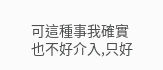可這種事我確實也不好介入,只好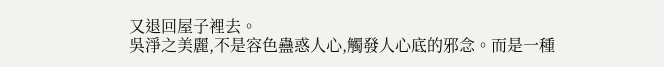又退回屋子裡去。
吳淨之美麗,不是容色蠱惑人心,觸發人心底的邪念。而是一種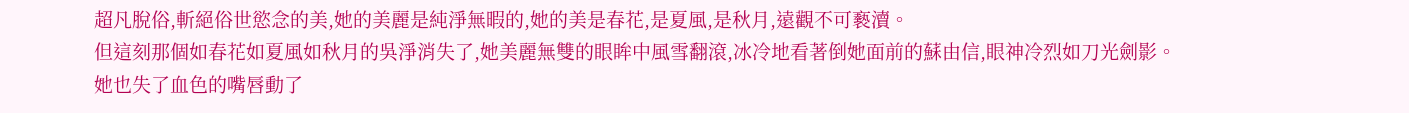超凡脫俗,斬絕俗世慾念的美,她的美麗是純淨無暇的,她的美是春花,是夏風,是秋月,遠觀不可褻瀆。
但這刻那個如春花如夏風如秋月的吳淨消失了,她美麗無雙的眼眸中風雪翻滾,冰冷地看著倒她面前的蘇由信,眼神冷烈如刀光劍影。
她也失了血色的嘴唇動了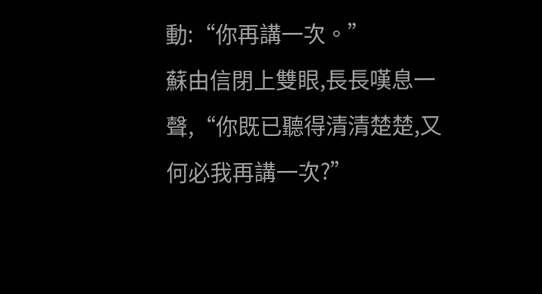動:“你再講一次。”
蘇由信閉上雙眼,長長嘆息一聲,“你既已聽得清清楚楚,又何必我再講一次?”